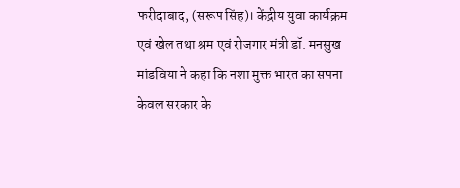फरीदाबाद, (सरूप सिंह)। केंद्रीय युवा कार्यक्रम एवं खेल तथा श्रम एवं रोजगार मंत्री डॉ. मनसुख मांडविया ने कहा कि नशा मुक्त भारत का सपना केवल सरकार के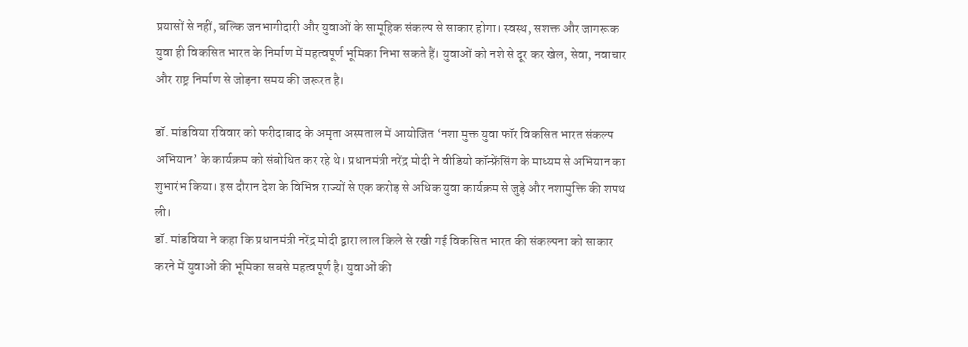प्रयासों से नहीं, बल्कि जनभागीदारी और युवाओं के सामूहिक संकल्प से साकार होगा। स्वस्थ, सशक्त और जागरूक युवा ही विकसित भारत के निर्माण में महत्वपूर्ण भूमिका निभा सकते हैं। युवाओं को नशे से दूर कर खेल, सेवा, नवाचार और राष्ट्र निर्माण से जोड़ना समय की जरूरत है।

डॉ. मांडविया रविवार को फरीदाबाद के अमृता अस्पताल में आयोजित ‘नशा मुक्त युवा फॉर विकसित भारत संकल्प अभियान’ के कार्यक्रम को संबोधित कर रहे थे। प्रधानमंत्री नरेंद्र मोदी ने वीडियो कॉन्फ्रेंसिंग के माध्यम से अभियान का शुभारंभ किया। इस दौरान देश के विभिन्न राज्यों से एक करोड़ से अधिक युवा कार्यक्रम से जुड़े और नशामुक्ति की शपथ ली।
डॉ. मांडविया ने कहा कि प्रधानमंत्री नरेंद्र मोदी द्वारा लाल किले से रखी गई विकसित भारत की संकल्पना को साकार करने में युवाओं की भूमिका सबसे महत्वपूर्ण है। युवाओं की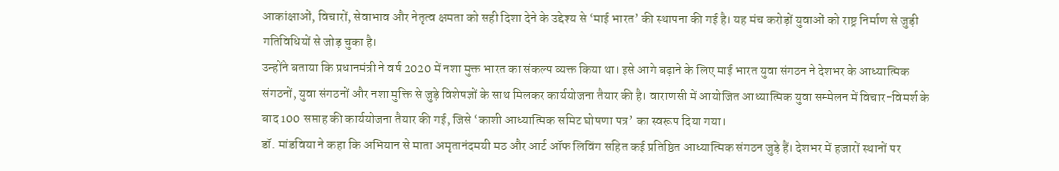आकांक्षाओं, विचारों, सेवाभाव और नेतृत्व क्षमता को सही दिशा देने के उद्देश्य से ‘माई भारत’ की स्थापना की गई है। यह मंच करोड़ों युवाओं को राष्ट्र निर्माण से जुड़ी गतिविधियों से जोड़ चुका है।
उन्होंने बताया कि प्रधानमंत्री ने वर्ष 2020 में नशा मुक्त भारत का संकल्प व्यक्त किया था। इसे आगे बढ़ाने के लिए माई भारत युवा संगठन ने देशभर के आध्यात्मिक संगठनों, युवा संगठनों और नशा मुक्ति से जुड़े विशेषज्ञों के साथ मिलकर कार्ययोजना तैयार की है। वाराणसी में आयोजित आध्यात्मिक युवा सम्मेलन में विचार-विमर्श के बाद 100 सप्ताह की कार्ययोजना तैयार की गई, जिसे ‘काशी आध्यात्मिक समिट घोषणा पत्र’ का स्वरूप दिया गया।
डॉ. मांडविया ने कहा कि अभियान से माता अमृतानंदमयी मठ और आर्ट ऑफ लिविंग सहित कई प्रतिष्ठित आध्यात्मिक संगठन जुड़े हैं। देशभर में हजारों स्थानों पर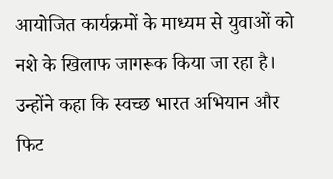आयोजित कार्यक्रमों के माध्यम से युवाओं को नशे के खिलाफ जागरूक किया जा रहा है। उन्होंने कहा कि स्वच्छ भारत अभियान और फिट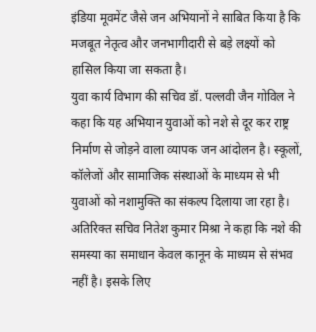इंडिया मूवमेंट जैसे जन अभियानों ने साबित किया है कि मजबूत नेतृत्व और जनभागीदारी से बड़े लक्ष्यों को हासिल किया जा सकता है।
युवा कार्य विभाग की सचिव डॉ. पल्लवी जैन गोविल ने कहा कि यह अभियान युवाओं को नशे से दूर कर राष्ट्र निर्माण से जोड़ने वाला व्यापक जन आंदोलन है। स्कूलों, कॉलेजों और सामाजिक संस्थाओं के माध्यम से भी युवाओं को नशामुक्ति का संकल्प दिलाया जा रहा है।
अतिरिक्त सचिव नितेश कुमार मिश्रा ने कहा कि नशे की समस्या का समाधान केवल कानून के माध्यम से संभव नहीं है। इसके लिए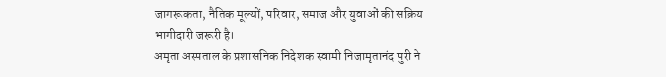जागरूकता, नैतिक मूल्यों, परिवार, समाज और युवाओं की सक्रिय भागीदारी जरूरी है।
अमृता अस्पताल के प्रशासनिक निदेशक स्वामी निजामृतानंद पुरी ने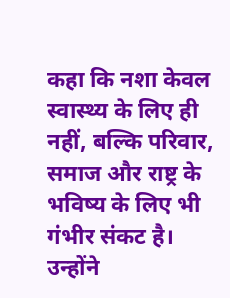कहा कि नशा केवल स्वास्थ्य के लिए ही नहीं, बल्कि परिवार, समाज और राष्ट्र के भविष्य के लिए भी गंभीर संकट है। उन्होंने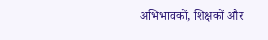अभिभावकों, शिक्षकों और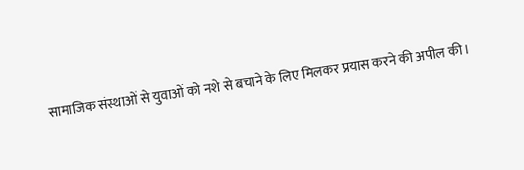सामाजिक संस्थाओं से युवाओं को नशे से बचाने के लिए मिलकर प्रयास करने की अपील की।